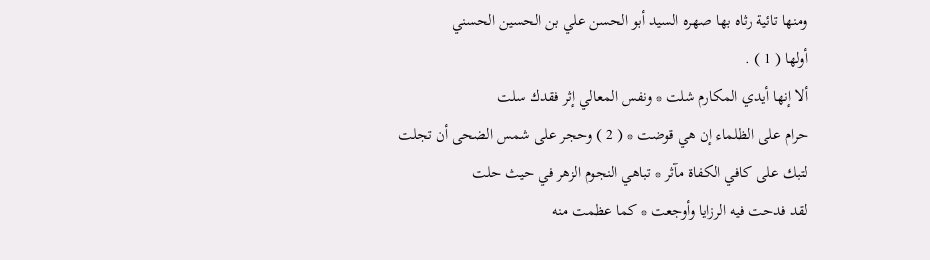ومنها تائية رثاه بها صهره السيد أبو الحسن علي بن الحسين الحسني
أولها ( 1 ) .
ألا إنها أيدي المكارم شلت * ونفس المعالي إثر فقدك سلت
حرام على الظلماء إن هي قوضت * ( 2 ) وحجر على شمس الضحى أن تجلت
لتبك على كافي الكفاة مآثر * تباهي النجوم الزهر في حيث حلت
لقد فدحت فيه الرزايا وأوجعت * كما عظمت منه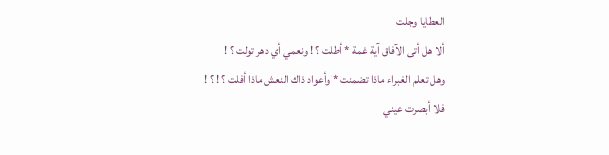العطايا وجلت
ألا هل أتى الآفاق آية غمة * أطلت ؟ ! ونعمي أي دهر تولت ؟ !
وهل تعلم الغبراء ماذا تضمنت * وأعواد ذاك النعش ماذا أفلت ؟ ! ؟ !
فلا أبصرت عيني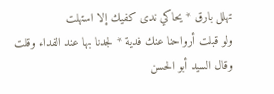تهلل بارق * يحاكي ندى كفيك إلا استهلت
ولو قبلت أرواحنا عنك فدية * لجدنا بها عند الفداء وقلت
وقال السيد أبو الحسن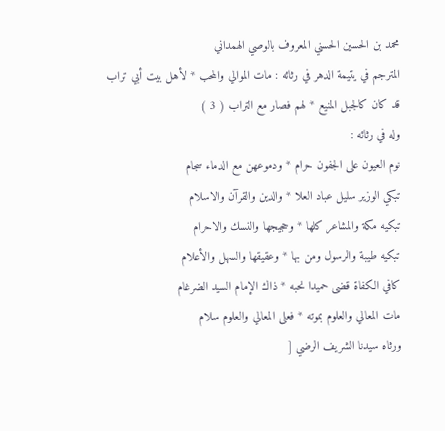محمد بن الحسين الحسني المعروف بالوصي الهمداني
المترجم في يتيمة الدهر في رثائه : مات الموالي والمحب * لأهل بيت أبي تراب
قد كان كالجبل المنيع * لهم فصار مع التراب ( 3 )
وله في رثائه :
نوم العيون على الجفون حرام * ودموعهن مع الدماء سجام
تبكي الوزير سليل عباد العلا * والدين والقرآن والاسلام
تبكيه مكة والمشاعر كلها * وحجيجها والنسك والاحرام
تبكيه طيبة والرسول ومن بها * وعقيقها والسهل والأعلام
كافي الكفاة قضى حميدا نحبه * ذاك الإمام السيد الضرغام
مات المعالي والعلوم بموته * فعلى المعالي والعلوم سلام
ورثاه سيدنا الشريف الرضي [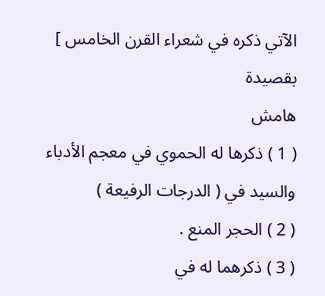الآتي ذكره في شعراء القرن الخامس ] بقصيدة
هامش
( 1 ) ذكرها له الحموي في معجم الأدباء والسيد في ( الدرجات الرفيعة )
( 2 ) الحجر المنع .
( 3 ) ذكرهما له في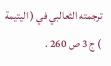ترجمته الثعالبي في ( اليتيمة ) ج 3 ص 260 .